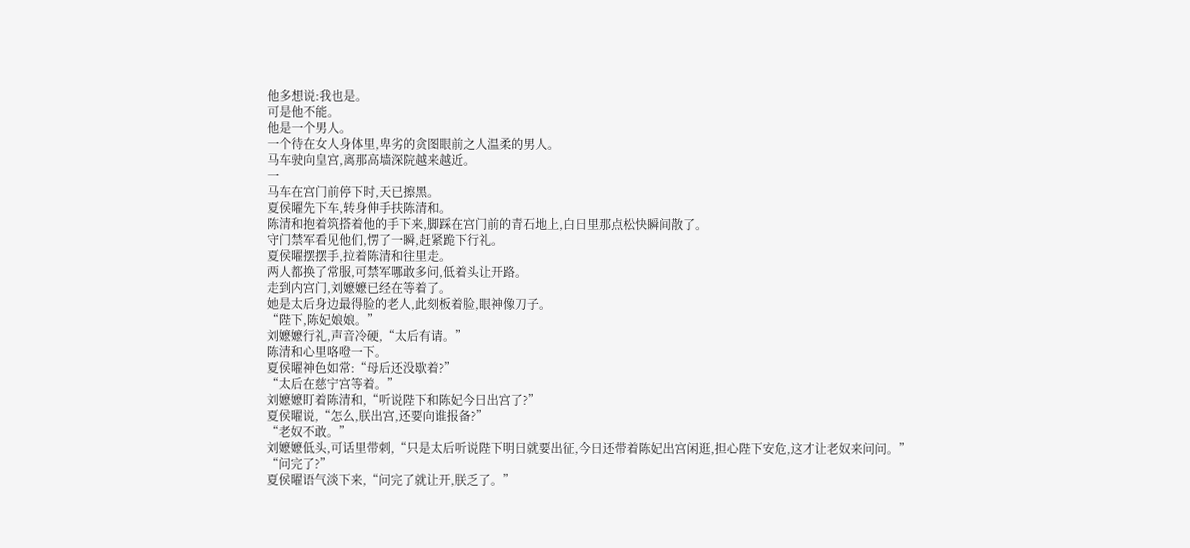他多想说:我也是。
可是他不能。
他是一个男人。
一个待在女人身体里,卑劣的贪图眼前之人温柔的男人。
马车驶向皇宫,离那高墙深院越来越近。
一
马车在宫门前停下时,天已擦黑。
夏侯曜先下车,转身伸手扶陈清和。
陈清和抱着筑搭着他的手下来,脚踩在宫门前的青石地上,白日里那点松快瞬间散了。
守门禁军看见他们,愣了一瞬,赶紧跪下行礼。
夏侯曜摆摆手,拉着陈清和往里走。
两人都换了常服,可禁军哪敢多问,低着头让开路。
走到内宫门,刘嬷嬷已经在等着了。
她是太后身边最得脸的老人,此刻板着脸,眼神像刀子。
“陛下,陈妃娘娘。”
刘嬷嬷行礼,声音冷硬,“太后有请。”
陈清和心里咯噔一下。
夏侯曜神色如常:“母后还没歇着?”
“太后在慈宁宫等着。”
刘嬷嬷盯着陈清和,“听说陛下和陈妃今日出宫了?”
夏侯曜说,“怎么,朕出宫,还要向谁报备?”
“老奴不敢。”
刘嬷嬷低头,可话里带刺,“只是太后听说陛下明日就要出征,今日还带着陈妃出宫闲逛,担心陛下安危,这才让老奴来问问。”
“问完了?”
夏侯曜语气淡下来,“问完了就让开,朕乏了。”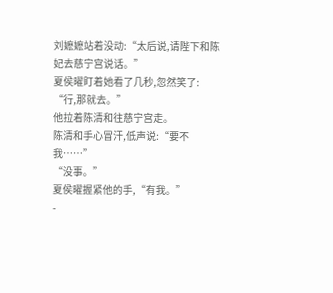刘嬷嬷站着没动:“太后说,请陛下和陈妃去慈宁宫说话。”
夏侯曜盯着她看了几秒,忽然笑了:
“行,那就去。”
他拉着陈清和往慈宁宫走。
陈清和手心冒汗,低声说:“要不我……”
“没事。”
夏侯曜握紧他的手,“有我。”
-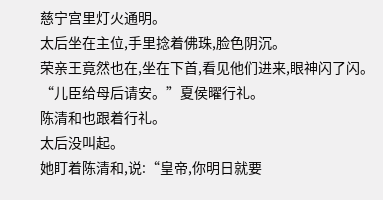慈宁宫里灯火通明。
太后坐在主位,手里捻着佛珠,脸色阴沉。
荣亲王竟然也在,坐在下首,看见他们进来,眼神闪了闪。
“儿臣给母后请安。”夏侯曜行礼。
陈清和也跟着行礼。
太后没叫起。
她盯着陈清和,说:“皇帝,你明日就要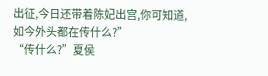出征,今日还带着陈妃出宫,你可知道,如今外头都在传什么?”
“传什么?”夏侯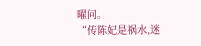曜问。
“传陈妃是祸水,迷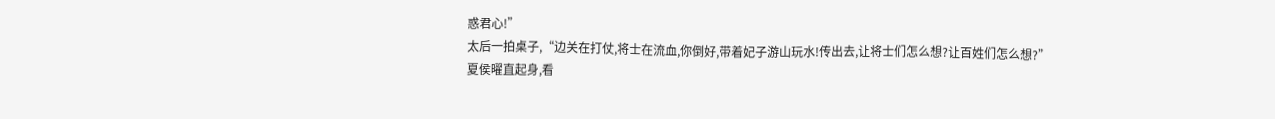惑君心!”
太后一拍桌子,“边关在打仗,将士在流血,你倒好,带着妃子游山玩水!传出去,让将士们怎么想?让百姓们怎么想?”
夏侯曜直起身,看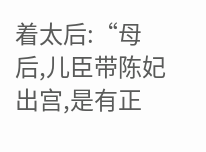着太后:“母后,儿臣带陈妃出宫,是有正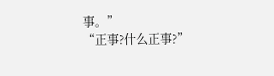事。”
“正事?什么正事?”